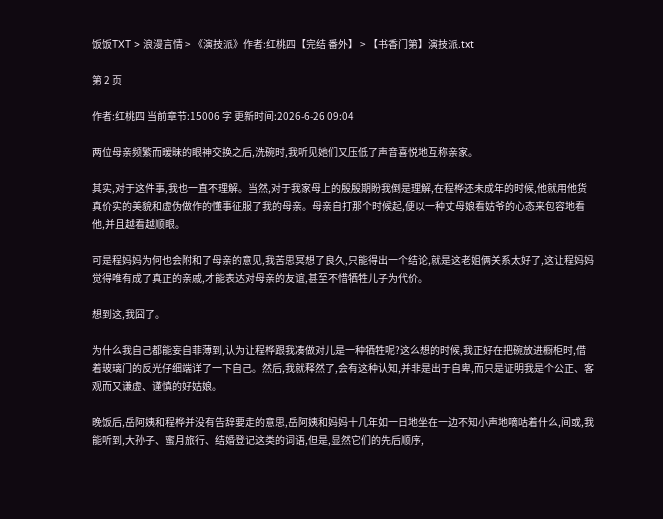饭饭TXT > 浪漫言情 > 《演技派》作者:红桃四【完结 番外】 > 【书香门第】演技派.txt

第 2 页

作者:红桃四 当前章节:15006 字 更新时间:2026-6-26 09:04

两位母亲频繁而暧昧的眼神交换之后,洗碗时,我听见她们又压低了声音喜悦地互称亲家。

其实,对于这件事,我也一直不理解。当然,对于我家母上的殷殷期盼我倒是理解,在程桦还未成年的时候,他就用他货真价实的美貌和虚伪做作的懂事征服了我的母亲。母亲自打那个时候起,便以一种丈母娘看姑爷的心态来包容地看他,并且越看越顺眼。

可是程妈妈为何也会附和了母亲的意见,我苦思冥想了良久,只能得出一个结论,就是这老姐俩关系太好了,这让程妈妈觉得唯有成了真正的亲戚,才能表达对母亲的友谊,甚至不惜牺牲儿子为代价。

想到这,我囧了。

为什么我自己都能妄自菲薄到,认为让程桦跟我凑做对儿是一种牺牲呢?这么想的时候,我正好在把碗放进橱柜时,借着玻璃门的反光仔细端详了一下自己。然后,我就释然了,会有这种认知,并非是出于自卑,而只是证明我是个公正、客观而又谦虚、谨慎的好姑娘。

晚饭后,岳阿姨和程桦并没有告辞要走的意思,岳阿姨和妈妈十几年如一日地坐在一边不知小声地嘀咕着什么,间或,我能听到,大孙子、蜜月旅行、结婚登记这类的词语,但是,显然它们的先后顺序,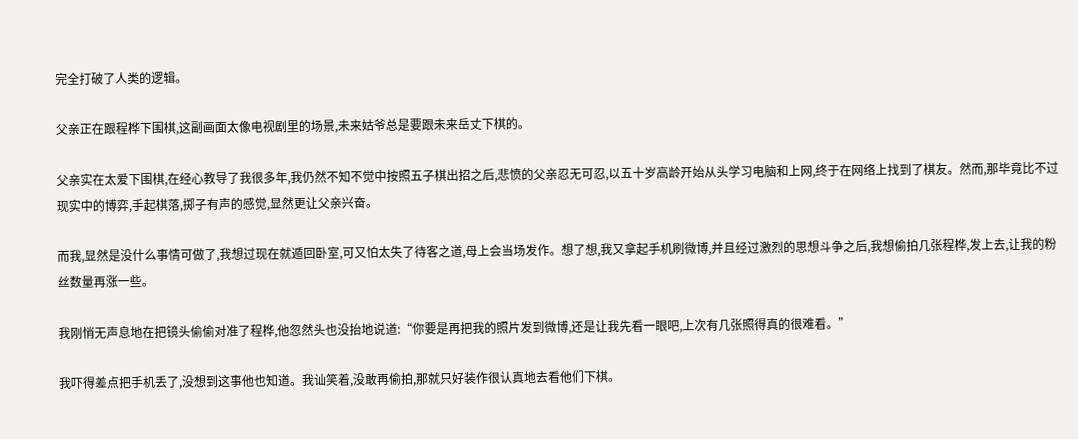完全打破了人类的逻辑。

父亲正在跟程桦下围棋,这副画面太像电视剧里的场景,未来姑爷总是要跟未来岳丈下棋的。

父亲实在太爱下围棋,在经心教导了我很多年,我仍然不知不觉中按照五子棋出招之后,悲愤的父亲忍无可忍,以五十岁高龄开始从头学习电脑和上网,终于在网络上找到了棋友。然而,那毕竟比不过现实中的博弈,手起棋落,掷子有声的感觉,显然更让父亲兴奋。

而我,显然是没什么事情可做了,我想过现在就遁回卧室,可又怕太失了待客之道,母上会当场发作。想了想,我又拿起手机刷微博,并且经过激烈的思想斗争之后,我想偷拍几张程桦,发上去,让我的粉丝数量再涨一些。

我刚悄无声息地在把镜头偷偷对准了程桦,他忽然头也没抬地说道:“你要是再把我的照片发到微博,还是让我先看一眼吧,上次有几张照得真的很难看。”

我吓得差点把手机丢了,没想到这事他也知道。我讪笑着,没敢再偷拍,那就只好装作很认真地去看他们下棋。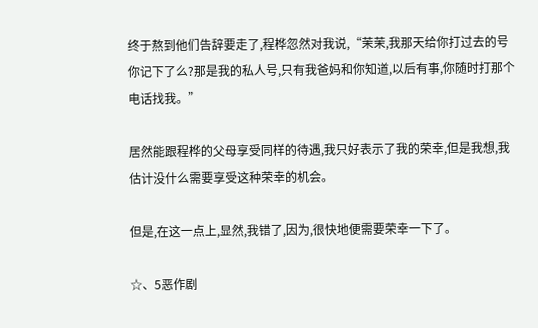终于熬到他们告辞要走了,程桦忽然对我说,“茉茉,我那天给你打过去的号你记下了么?那是我的私人号,只有我爸妈和你知道,以后有事,你随时打那个电话找我。”

居然能跟程桦的父母享受同样的待遇,我只好表示了我的荣幸,但是我想,我估计没什么需要享受这种荣幸的机会。

但是,在这一点上,显然,我错了,因为,很快地便需要荣幸一下了。

☆、5恶作剧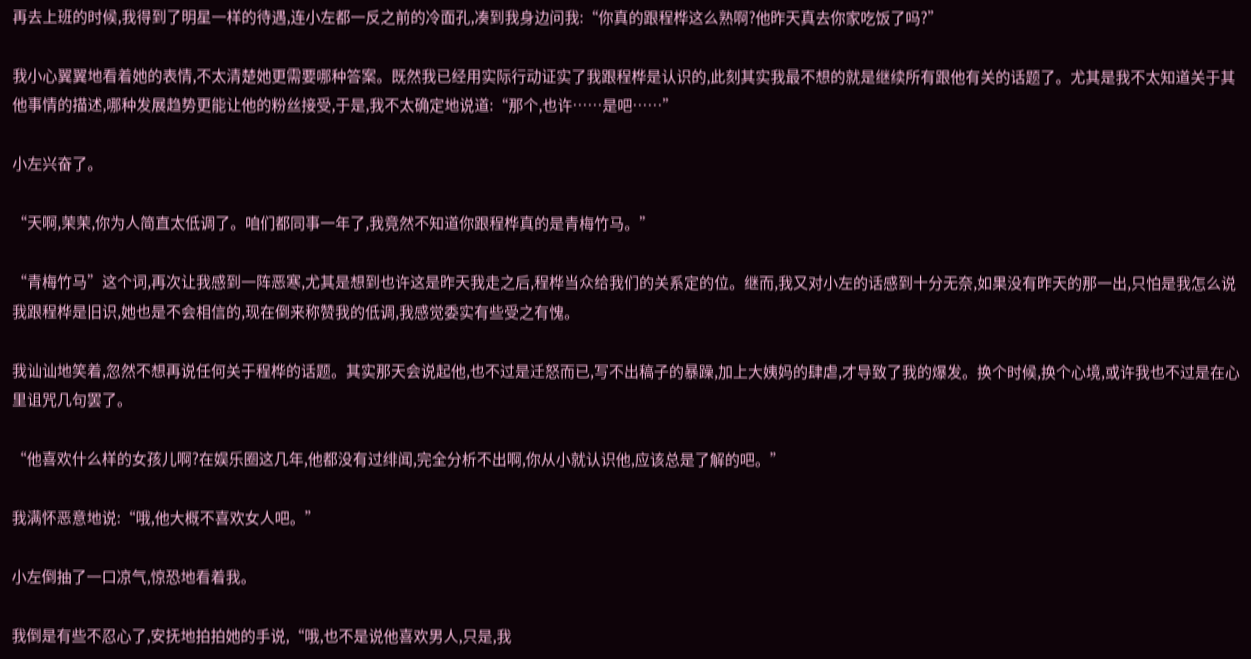再去上班的时候,我得到了明星一样的待遇,连小左都一反之前的冷面孔,凑到我身边问我:“你真的跟程桦这么熟啊?他昨天真去你家吃饭了吗?”

我小心翼翼地看着她的表情,不太清楚她更需要哪种答案。既然我已经用实际行动证实了我跟程桦是认识的,此刻其实我最不想的就是继续所有跟他有关的话题了。尤其是我不太知道关于其他事情的描述,哪种发展趋势更能让他的粉丝接受,于是,我不太确定地说道:“那个,也许……是吧……”

小左兴奋了。

“天啊,茉茉,你为人简直太低调了。咱们都同事一年了,我竟然不知道你跟程桦真的是青梅竹马。”

“青梅竹马”这个词,再次让我感到一阵恶寒,尤其是想到也许这是昨天我走之后,程桦当众给我们的关系定的位。继而,我又对小左的话感到十分无奈,如果没有昨天的那一出,只怕是我怎么说我跟程桦是旧识,她也是不会相信的,现在倒来称赞我的低调,我感觉委实有些受之有愧。

我讪讪地笑着,忽然不想再说任何关于程桦的话题。其实那天会说起他,也不过是迁怒而已,写不出稿子的暴躁,加上大姨妈的肆虐,才导致了我的爆发。换个时候,换个心境,或许我也不过是在心里诅咒几句罢了。

“他喜欢什么样的女孩儿啊?在娱乐圈这几年,他都没有过绯闻,完全分析不出啊,你从小就认识他,应该总是了解的吧。”

我满怀恶意地说:“哦,他大概不喜欢女人吧。”

小左倒抽了一口凉气,惊恐地看着我。

我倒是有些不忍心了,安抚地拍拍她的手说,“哦,也不是说他喜欢男人,只是,我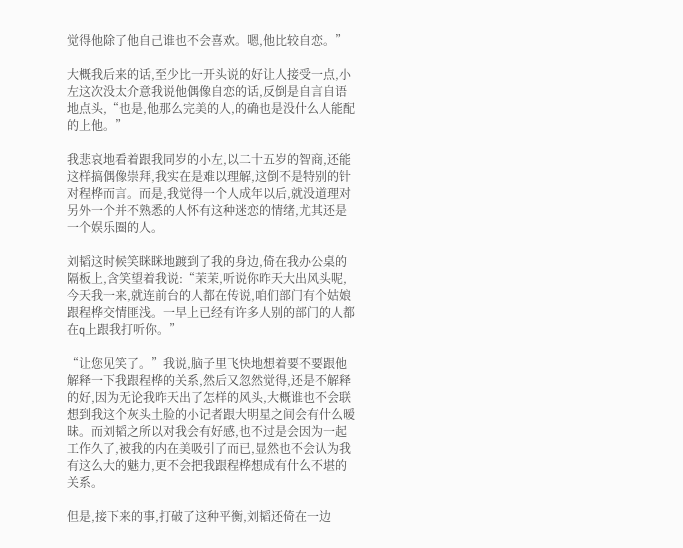觉得他除了他自己谁也不会喜欢。嗯,他比较自恋。”

大概我后来的话,至少比一开头说的好让人接受一点,小左这次没太介意我说他偶像自恋的话,反倒是自言自语地点头,“也是,他那么完美的人,的确也是没什么人能配的上他。”

我悲哀地看着跟我同岁的小左,以二十五岁的智商,还能这样搞偶像崇拜,我实在是难以理解,这倒不是特别的针对程桦而言。而是,我觉得一个人成年以后,就没道理对另外一个并不熟悉的人怀有这种迷恋的情绪,尤其还是一个娱乐圈的人。

刘韬这时候笑眯眯地踱到了我的身边,倚在我办公桌的隔板上,含笑望着我说:“茉茉,听说你昨天大出风头呢,今天我一来,就连前台的人都在传说,咱们部门有个姑娘跟程桦交情匪浅。一早上已经有许多人别的部门的人都在q上跟我打听你。”

“让您见笑了。”我说,脑子里飞快地想着要不要跟他解释一下我跟程桦的关系,然后又忽然觉得,还是不解释的好,因为无论我昨天出了怎样的风头,大概谁也不会联想到我这个灰头土脸的小记者跟大明星之间会有什么暧昧。而刘韬之所以对我会有好感,也不过是会因为一起工作久了,被我的内在美吸引了而已,显然也不会认为我有这么大的魅力,更不会把我跟程桦想成有什么不堪的关系。

但是,接下来的事,打破了这种平衡,刘韬还倚在一边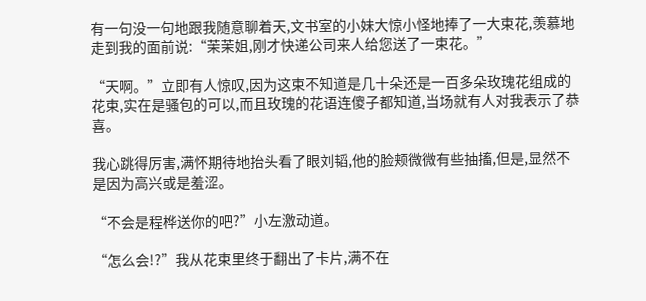有一句没一句地跟我随意聊着天,文书室的小妹大惊小怪地捧了一大束花,羡慕地走到我的面前说:“茉茉姐,刚才快递公司来人给您送了一束花。”

“天啊。”立即有人惊叹,因为这束不知道是几十朵还是一百多朵玫瑰花组成的花束,实在是骚包的可以,而且玫瑰的花语连傻子都知道,当场就有人对我表示了恭喜。

我心跳得厉害,满怀期待地抬头看了眼刘韬,他的脸颊微微有些抽搐,但是,显然不是因为高兴或是羞涩。

“不会是程桦送你的吧?”小左激动道。

“怎么会!?”我从花束里终于翻出了卡片,满不在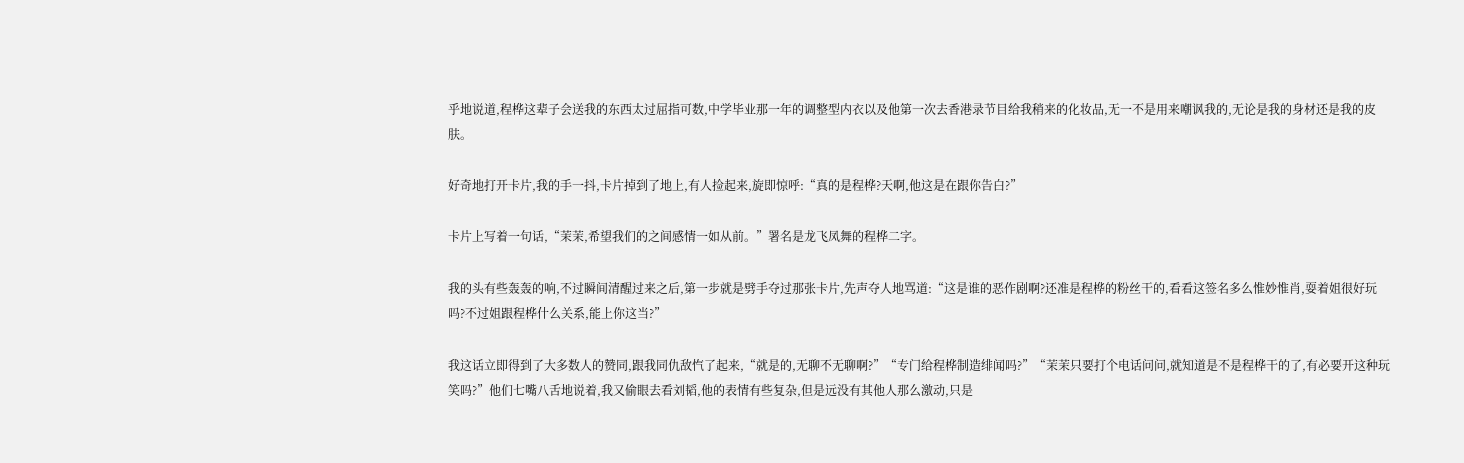乎地说道,程桦这辈子会送我的东西太过屈指可数,中学毕业那一年的调整型内衣以及他第一次去香港录节目给我稍来的化妆品,无一不是用来嘲讽我的,无论是我的身材还是我的皮肤。

好奇地打开卡片,我的手一抖,卡片掉到了地上,有人捡起来,旋即惊呼:“真的是程桦?天啊,他这是在跟你告白?”

卡片上写着一句话,“茉茉,希望我们的之间感情一如从前。”署名是龙飞凤舞的程桦二字。

我的头有些轰轰的响,不过瞬间清醒过来之后,第一步就是劈手夺过那张卡片,先声夺人地骂道:“这是谁的恶作剧啊?还准是程桦的粉丝干的,看看这签名多么惟妙惟肖,耍着姐很好玩吗?不过姐跟程桦什么关系,能上你这当?”

我这话立即得到了大多数人的赞同,跟我同仇敌忾了起来,“就是的,无聊不无聊啊?”“专门给程桦制造绯闻吗?”“茉茉只要打个电话问问,就知道是不是程桦干的了,有必要开这种玩笑吗?”他们七嘴八舌地说着,我又偷眼去看刘韬,他的表情有些复杂,但是远没有其他人那么激动,只是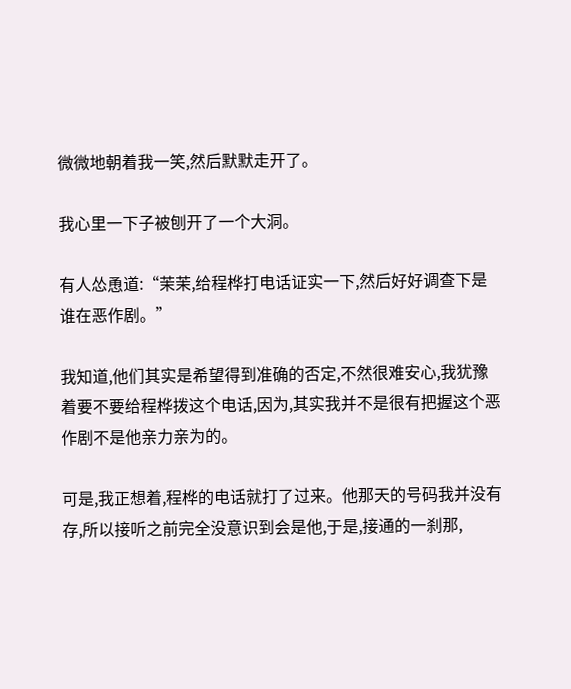微微地朝着我一笑,然后默默走开了。

我心里一下子被刨开了一个大洞。

有人怂恿道:“茉茉,给程桦打电话证实一下,然后好好调查下是谁在恶作剧。”

我知道,他们其实是希望得到准确的否定,不然很难安心,我犹豫着要不要给程桦拨这个电话,因为,其实我并不是很有把握这个恶作剧不是他亲力亲为的。

可是,我正想着,程桦的电话就打了过来。他那天的号码我并没有存,所以接听之前完全没意识到会是他,于是,接通的一刹那,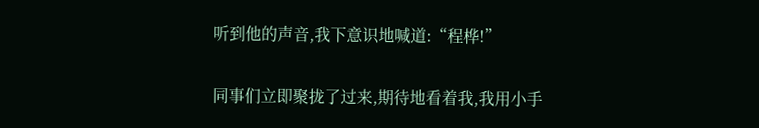听到他的声音,我下意识地喊道:“程桦!”

同事们立即聚拢了过来,期待地看着我,我用小手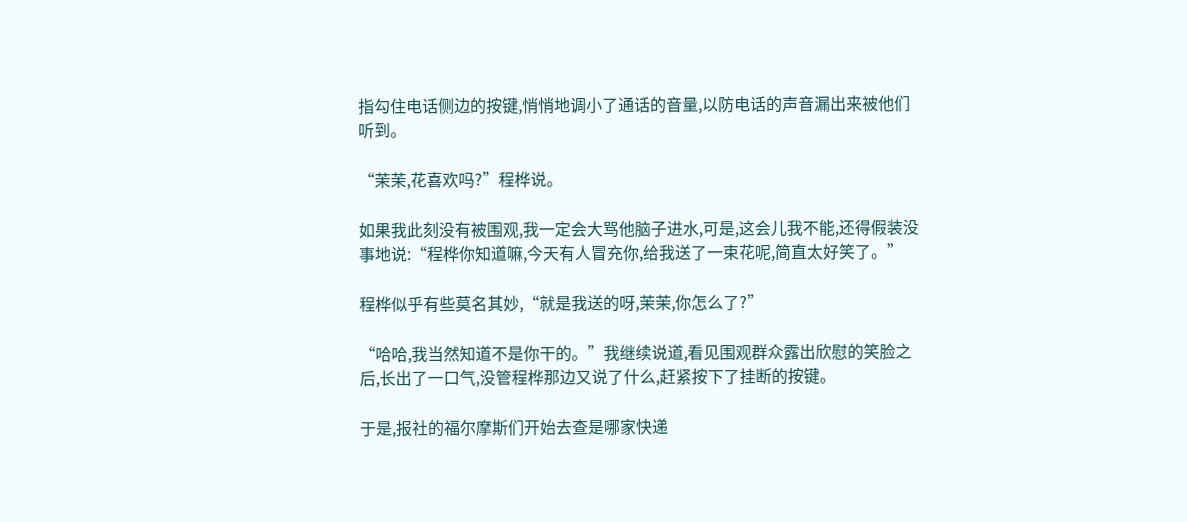指勾住电话侧边的按键,悄悄地调小了通话的音量,以防电话的声音漏出来被他们听到。

“茉茉,花喜欢吗?”程桦说。

如果我此刻没有被围观,我一定会大骂他脑子进水,可是,这会儿我不能,还得假装没事地说:“程桦你知道嘛,今天有人冒充你,给我送了一束花呢,简直太好笑了。”

程桦似乎有些莫名其妙,“就是我送的呀,茉茉,你怎么了?”

“哈哈,我当然知道不是你干的。”我继续说道,看见围观群众露出欣慰的笑脸之后,长出了一口气,没管程桦那边又说了什么,赶紧按下了挂断的按键。

于是,报社的福尔摩斯们开始去查是哪家快递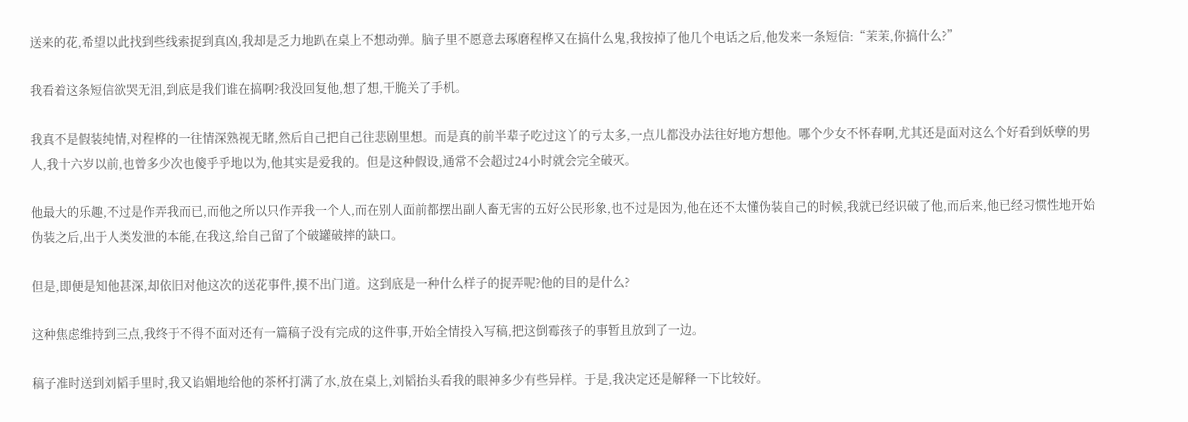送来的花,希望以此找到些线索捉到真凶,我却是乏力地趴在桌上不想动弹。脑子里不愿意去琢磨程桦又在搞什么鬼,我按掉了他几个电话之后,他发来一条短信:“茉茉,你搞什么?”

我看着这条短信欲哭无泪,到底是我们谁在搞啊?我没回复他,想了想,干脆关了手机。

我真不是假装纯情,对程桦的一往情深熟视无睹,然后自己把自己往悲剧里想。而是真的前半辈子吃过这丫的亏太多,一点儿都没办法往好地方想他。哪个少女不怀春啊,尤其还是面对这么个好看到妖孽的男人,我十六岁以前,也曾多少次也傻乎乎地以为,他其实是爱我的。但是这种假设,通常不会超过24小时就会完全破灭。

他最大的乐趣,不过是作弄我而已,而他之所以只作弄我一个人,而在别人面前都摆出副人畜无害的五好公民形象,也不过是因为,他在还不太懂伪装自己的时候,我就已经识破了他,而后来,他已经习惯性地开始伪装之后,出于人类发泄的本能,在我这,给自己留了个破罐破摔的缺口。

但是,即便是知他甚深,却依旧对他这次的送花事件,摸不出门道。这到底是一种什么样子的捉弄呢?他的目的是什么?

这种焦虑维持到三点,我终于不得不面对还有一篇稿子没有完成的这件事,开始全情投入写稿,把这倒霉孩子的事暂且放到了一边。

稿子准时送到刘韬手里时,我又谄媚地给他的茶杯打满了水,放在桌上,刘韬抬头看我的眼神多少有些异样。于是,我决定还是解释一下比较好。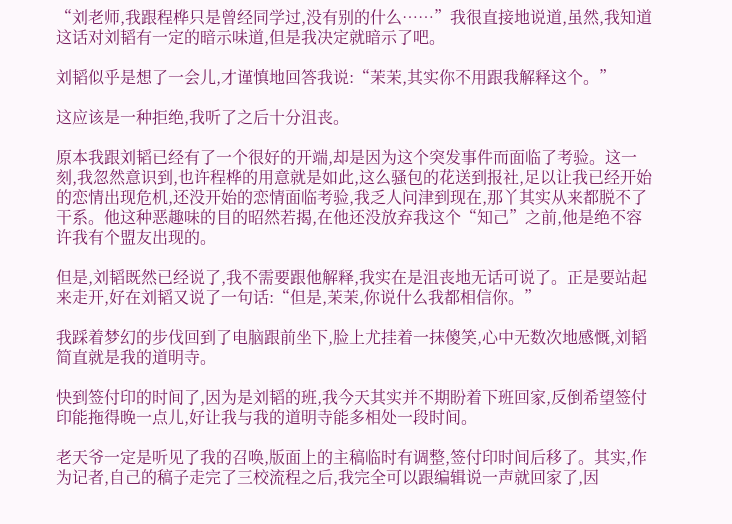“刘老师,我跟程桦只是曾经同学过,没有别的什么……”我很直接地说道,虽然,我知道这话对刘韬有一定的暗示味道,但是我决定就暗示了吧。

刘韬似乎是想了一会儿,才谨慎地回答我说:“茉茉,其实你不用跟我解释这个。”

这应该是一种拒绝,我听了之后十分沮丧。

原本我跟刘韬已经有了一个很好的开端,却是因为这个突发事件而面临了考验。这一刻,我忽然意识到,也许程桦的用意就是如此,这么骚包的花送到报社,足以让我已经开始的恋情出现危机,还没开始的恋情面临考验,我乏人问津到现在,那丫其实从来都脱不了干系。他这种恶趣味的目的昭然若揭,在他还没放弃我这个“知己”之前,他是绝不容许我有个盟友出现的。

但是,刘韬既然已经说了,我不需要跟他解释,我实在是沮丧地无话可说了。正是要站起来走开,好在刘韬又说了一句话:“但是,茉茉,你说什么我都相信你。”

我踩着梦幻的步伐回到了电脑跟前坐下,脸上尤挂着一抹傻笑,心中无数次地感慨,刘韬简直就是我的道明寺。

快到签付印的时间了,因为是刘韬的班,我今天其实并不期盼着下班回家,反倒希望签付印能拖得晚一点儿,好让我与我的道明寺能多相处一段时间。

老天爷一定是听见了我的召唤,版面上的主稿临时有调整,签付印时间后移了。其实,作为记者,自己的稿子走完了三校流程之后,我完全可以跟编辑说一声就回家了,因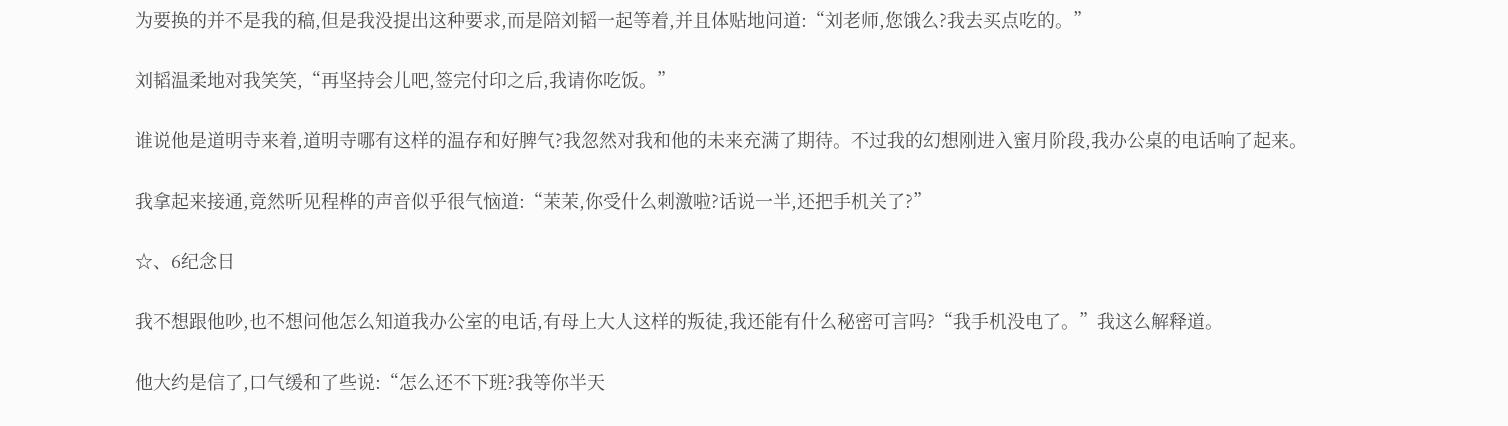为要换的并不是我的稿,但是我没提出这种要求,而是陪刘韬一起等着,并且体贴地问道:“刘老师,您饿么?我去买点吃的。”

刘韬温柔地对我笑笑,“再坚持会儿吧,签完付印之后,我请你吃饭。”

谁说他是道明寺来着,道明寺哪有这样的温存和好脾气?我忽然对我和他的未来充满了期待。不过我的幻想刚进入蜜月阶段,我办公桌的电话响了起来。

我拿起来接通,竟然听见程桦的声音似乎很气恼道:“茉茉,你受什么刺激啦?话说一半,还把手机关了?”

☆、6纪念日

我不想跟他吵,也不想问他怎么知道我办公室的电话,有母上大人这样的叛徒,我还能有什么秘密可言吗?“我手机没电了。”我这么解释道。

他大约是信了,口气缓和了些说:“怎么还不下班?我等你半天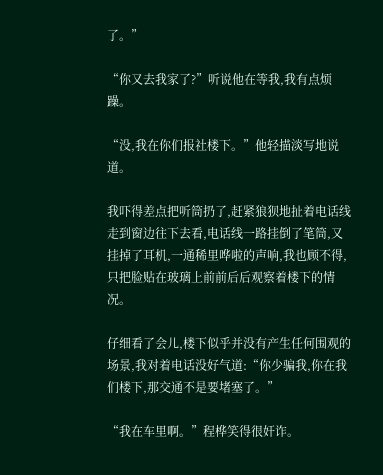了。”

“你又去我家了?”听说他在等我,我有点烦躁。

“没,我在你们报社楼下。”他轻描淡写地说道。

我吓得差点把听筒扔了,赶紧狼狈地扯着电话线走到窗边往下去看,电话线一路挂倒了笔筒,又挂掉了耳机,一通稀里哗啦的声响,我也顾不得,只把脸贴在玻璃上前前后后观察着楼下的情况。

仔细看了会儿,楼下似乎并没有产生任何围观的场景,我对着电话没好气道:“你少骗我,你在我们楼下,那交通不是要堵塞了。”

“我在车里啊。”程桦笑得很奸诈。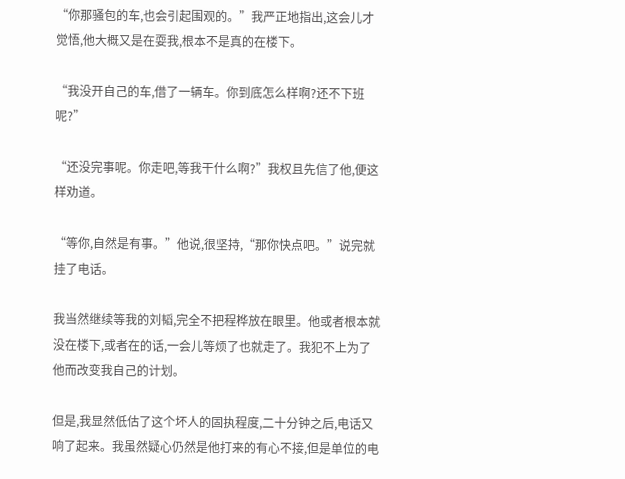“你那骚包的车,也会引起围观的。”我严正地指出,这会儿才觉悟,他大概又是在耍我,根本不是真的在楼下。

“我没开自己的车,借了一辆车。你到底怎么样啊?还不下班呢?”

“还没完事呢。你走吧,等我干什么啊?”我权且先信了他,便这样劝道。

“等你,自然是有事。”他说,很坚持,“那你快点吧。”说完就挂了电话。

我当然继续等我的刘韬,完全不把程桦放在眼里。他或者根本就没在楼下,或者在的话,一会儿等烦了也就走了。我犯不上为了他而改变我自己的计划。

但是,我显然低估了这个坏人的固执程度,二十分钟之后,电话又响了起来。我虽然疑心仍然是他打来的有心不接,但是单位的电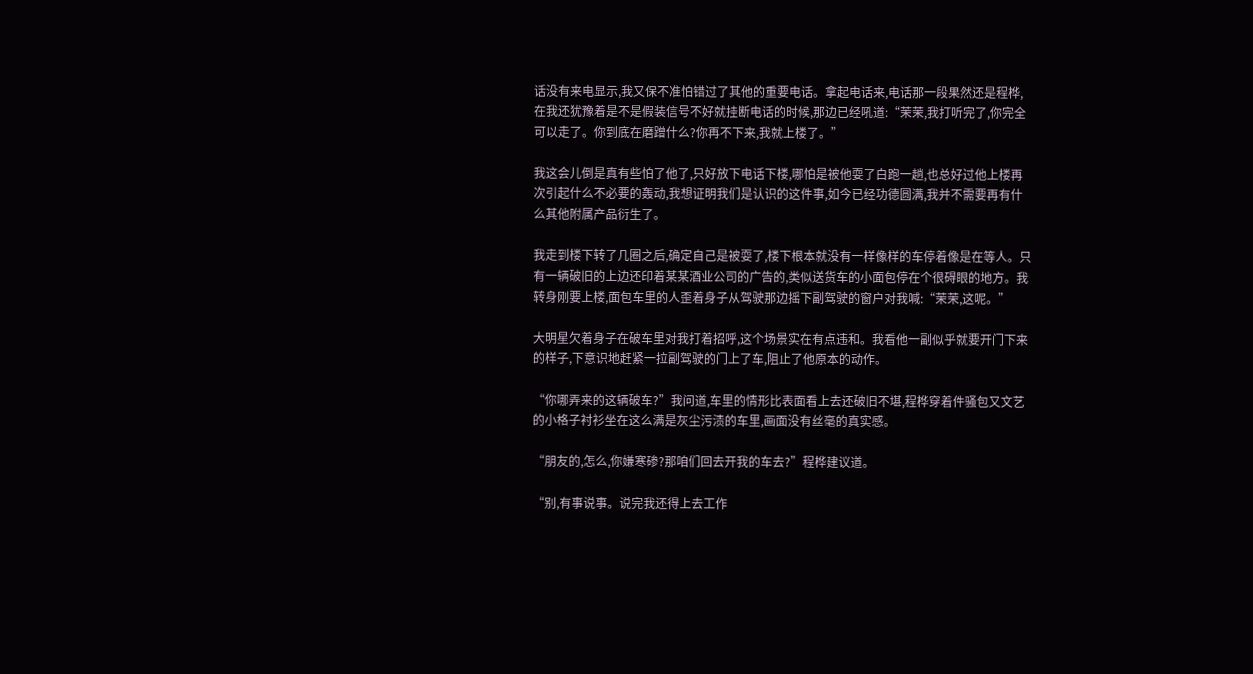话没有来电显示,我又保不准怕错过了其他的重要电话。拿起电话来,电话那一段果然还是程桦,在我还犹豫着是不是假装信号不好就挂断电话的时候,那边已经吼道:“茉茉,我打听完了,你完全可以走了。你到底在磨蹭什么?你再不下来,我就上楼了。”

我这会儿倒是真有些怕了他了,只好放下电话下楼,哪怕是被他耍了白跑一趟,也总好过他上楼再次引起什么不必要的轰动,我想证明我们是认识的这件事,如今已经功德圆满,我并不需要再有什么其他附属产品衍生了。

我走到楼下转了几圈之后,确定自己是被耍了,楼下根本就没有一样像样的车停着像是在等人。只有一辆破旧的上边还印着某某酒业公司的广告的,类似送货车的小面包停在个很碍眼的地方。我转身刚要上楼,面包车里的人歪着身子从驾驶那边摇下副驾驶的窗户对我喊:“茉茉,这呢。”

大明星欠着身子在破车里对我打着招呼,这个场景实在有点违和。我看他一副似乎就要开门下来的样子,下意识地赶紧一拉副驾驶的门上了车,阻止了他原本的动作。

“你哪弄来的这辆破车?”我问道,车里的情形比表面看上去还破旧不堪,程桦穿着件骚包又文艺的小格子衬衫坐在这么满是灰尘污渍的车里,画面没有丝毫的真实感。

“朋友的,怎么,你嫌寒碜?那咱们回去开我的车去?”程桦建议道。

“别,有事说事。说完我还得上去工作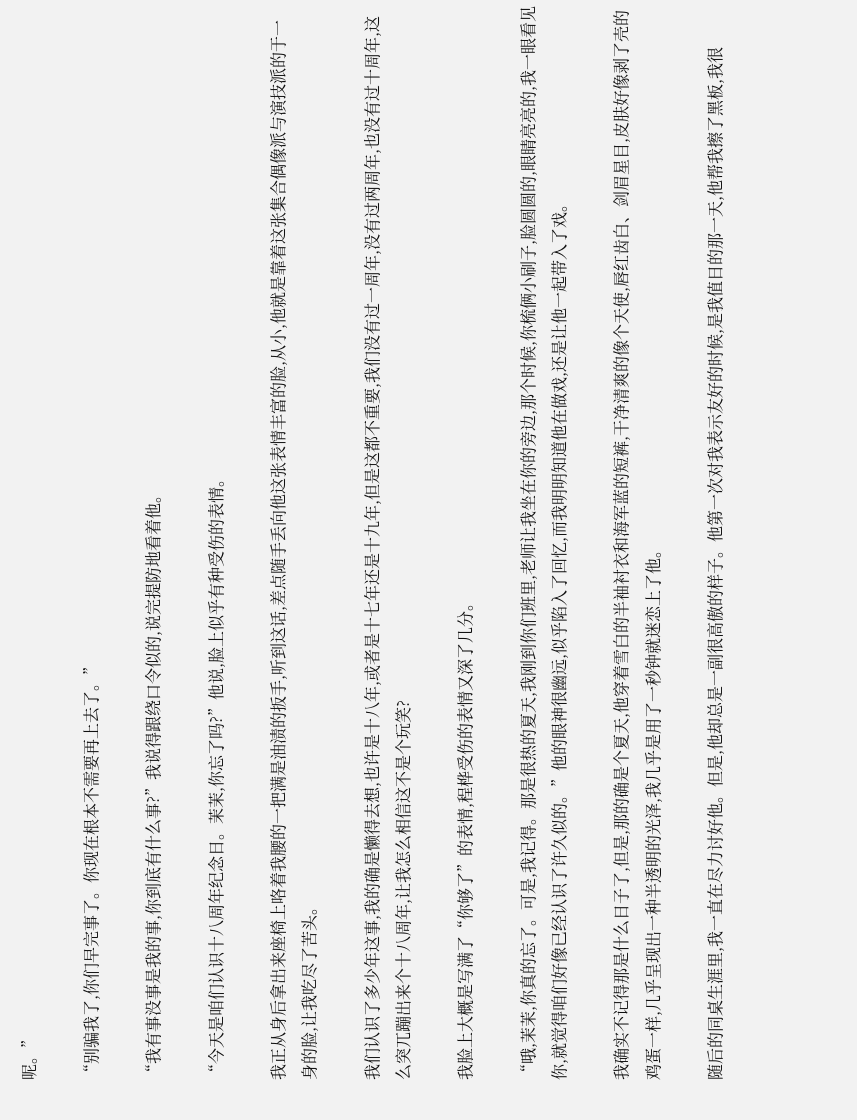呢。”

“别骗我了,你们早完事了。你现在根本不需要再上去了。”

“我有事没事是我的事,你到底有什么事?”我说得跟绕口令似的,说完提防地看着他。

“今天是咱们认识十八周年纪念日。茉茉,你忘了吗?”他说,脸上似乎有种受伤的表情。

我正从身后拿出来座椅上咯着我腰的一把满是油渍的扳手,听到这话,差点随手丢向他这张表情丰富的脸,从小,他就是靠着这张集合偶像派与演技派的于一身的脸,让我吃尽了苦头。

我们认识了多少年这事,我的确是懒得去想,也许是十八年,或者是十七年还是十九年,但是这都不重要,我们没有过一周年,没有过两周年,也没有过十周年,这么突兀蹦出来个十八周年,让我怎么相信这不是个玩笑?

我脸上大概是写满了“你够了”的表情,程桦受伤的表情又深了几分。

“哦,茉茉,你真的忘了。可是,我记得。那是很热的夏天,我刚到你们班里,老师让我坐在你的旁边,那个时候,你梳俩小刷子,脸圆圆的,眼睛亮亮的,我一眼看见你,就觉得咱们好像已经认识了许久似的。”他的眼神很幽远,似乎陷入了回忆,而我明明知道他在做戏,还是让他一起带入了戏。

我确实不记得那是什么日子了,但是,那的确是个夏天,他穿着雪白的半袖衬衣和海军蓝的短裤,干净清爽的像个天使,唇红齿白、剑眉星目,皮肤好像剥了壳的鸡蛋一样,几乎呈现出一种半透明的光泽,我几乎是用了一秒钟就迷恋上了他。

随后的同桌生涯里,我一直在尽力讨好他。但是,他却总是一副很高傲的样子。他第一次对我表示友好的时候,是我值日的那一天,他帮我擦了黑板,我很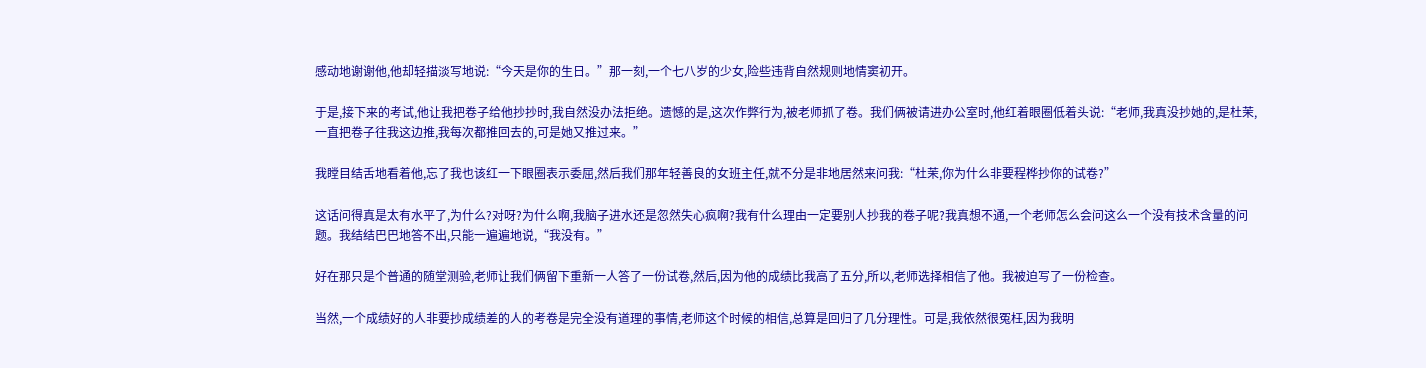感动地谢谢他,他却轻描淡写地说:“今天是你的生日。”那一刻,一个七八岁的少女,险些违背自然规则地情窦初开。

于是,接下来的考试,他让我把卷子给他抄抄时,我自然没办法拒绝。遗憾的是,这次作弊行为,被老师抓了卷。我们俩被请进办公室时,他红着眼圈低着头说:“老师,我真没抄她的,是杜茉,一直把卷子往我这边推,我每次都推回去的,可是她又推过来。”

我瞠目结舌地看着他,忘了我也该红一下眼圈表示委屈,然后我们那年轻善良的女班主任,就不分是非地居然来问我:“杜茉,你为什么非要程桦抄你的试卷?”

这话问得真是太有水平了,为什么?对呀?为什么啊,我脑子进水还是忽然失心疯啊?我有什么理由一定要别人抄我的卷子呢?我真想不通,一个老师怎么会问这么一个没有技术含量的问题。我结结巴巴地答不出,只能一遍遍地说,“我没有。”

好在那只是个普通的随堂测验,老师让我们俩留下重新一人答了一份试卷,然后,因为他的成绩比我高了五分,所以,老师选择相信了他。我被迫写了一份检查。

当然,一个成绩好的人非要抄成绩差的人的考卷是完全没有道理的事情,老师这个时候的相信,总算是回归了几分理性。可是,我依然很冤枉,因为我明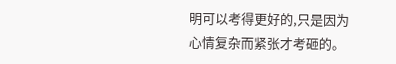明可以考得更好的,只是因为心情复杂而紧张才考砸的。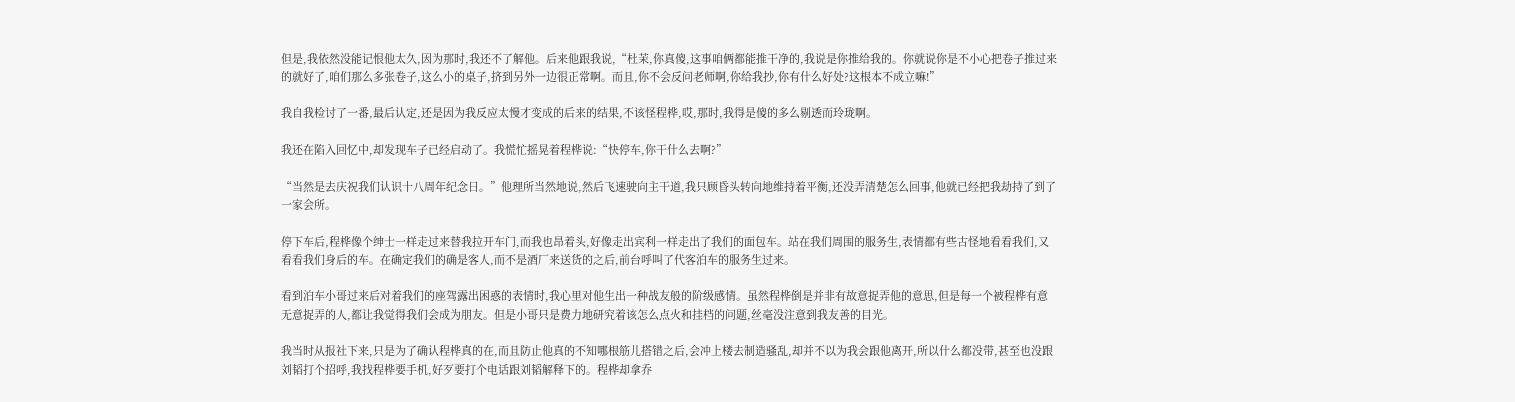但是,我依然没能记恨他太久,因为那时,我还不了解他。后来他跟我说,“杜茉,你真傻,这事咱俩都能推干净的,我说是你推给我的。你就说你是不小心把卷子推过来的就好了,咱们那么多张卷子,这么小的桌子,挤到另外一边很正常啊。而且,你不会反问老师啊,你给我抄,你有什么好处?这根本不成立嘛!”

我自我检讨了一番,最后认定,还是因为我反应太慢才变成的后来的结果,不该怪程桦,哎,那时,我得是傻的多么剔透而玲珑啊。

我还在陷入回忆中,却发现车子已经启动了。我慌忙摇晃着程桦说:“快停车,你干什么去啊?”

“当然是去庆祝我们认识十八周年纪念日。”他理所当然地说,然后飞速驶向主干道,我只顾昏头转向地维持着平衡,还没弄清楚怎么回事,他就已经把我劫持了到了一家会所。

停下车后,程桦像个绅士一样走过来替我拉开车门,而我也昂着头,好像走出宾利一样走出了我们的面包车。站在我们周围的服务生,表情都有些古怪地看看我们,又看看我们身后的车。在确定我们的确是客人,而不是酒厂来送货的之后,前台呼叫了代客泊车的服务生过来。

看到泊车小哥过来后对着我们的座驾露出困惑的表情时,我心里对他生出一种战友般的阶级感情。虽然程桦倒是并非有故意捉弄他的意思,但是每一个被程桦有意无意捉弄的人,都让我觉得我们会成为朋友。但是小哥只是费力地研究着该怎么点火和挂档的问题,丝毫没注意到我友善的目光。

我当时从报社下来,只是为了确认程桦真的在,而且防止他真的不知哪根筋儿搭错之后,会冲上楼去制造骚乱,却并不以为我会跟他离开,所以什么都没带,甚至也没跟刘韬打个招呼,我找程桦要手机,好歹要打个电话跟刘韬解释下的。程桦却拿乔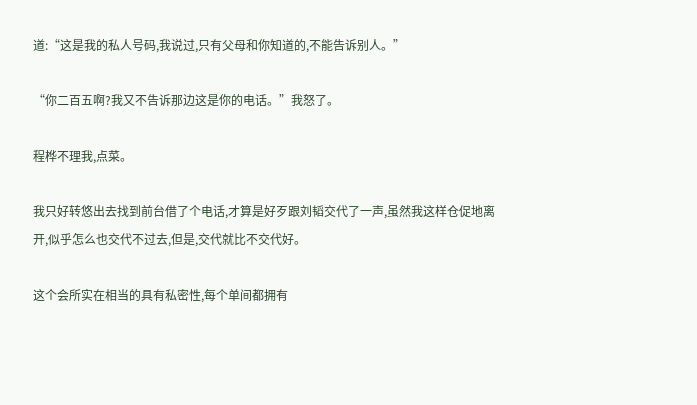道:“这是我的私人号码,我说过,只有父母和你知道的,不能告诉别人。”

“你二百五啊?我又不告诉那边这是你的电话。”我怒了。

程桦不理我,点菜。

我只好转悠出去找到前台借了个电话,才算是好歹跟刘韬交代了一声,虽然我这样仓促地离开,似乎怎么也交代不过去,但是,交代就比不交代好。

这个会所实在相当的具有私密性,每个单间都拥有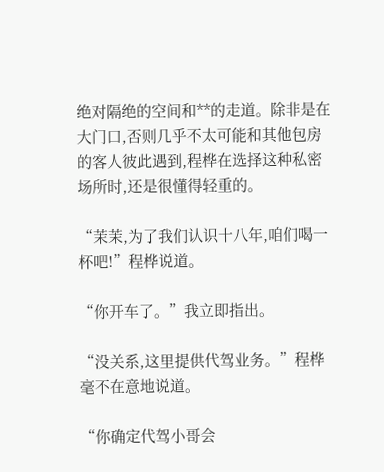绝对隔绝的空间和**的走道。除非是在大门口,否则几乎不太可能和其他包房的客人彼此遇到,程桦在选择这种私密场所时,还是很懂得轻重的。

“茉茉,为了我们认识十八年,咱们喝一杯吧!”程桦说道。

“你开车了。”我立即指出。

“没关系,这里提供代驾业务。”程桦毫不在意地说道。

“你确定代驾小哥会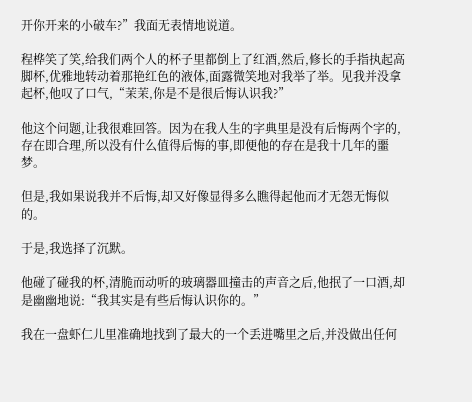开你开来的小破车?”我面无表情地说道。

程桦笑了笑,给我们两个人的杯子里都倒上了红酒,然后,修长的手指执起高脚杯,优雅地转动着那艳红色的液体,面露微笑地对我举了举。见我并没拿起杯,他叹了口气,“茉茉,你是不是很后悔认识我?”

他这个问题,让我很难回答。因为在我人生的字典里是没有后悔两个字的,存在即合理,所以没有什么值得后悔的事,即便他的存在是我十几年的噩梦。

但是,我如果说我并不后悔,却又好像显得多么瞧得起他而才无怨无悔似的。

于是,我选择了沉默。

他碰了碰我的杯,清脆而动听的玻璃器皿撞击的声音之后,他抿了一口酒,却是幽幽地说:“我其实是有些后悔认识你的。”

我在一盘虾仁儿里准确地找到了最大的一个丢进嘴里之后,并没做出任何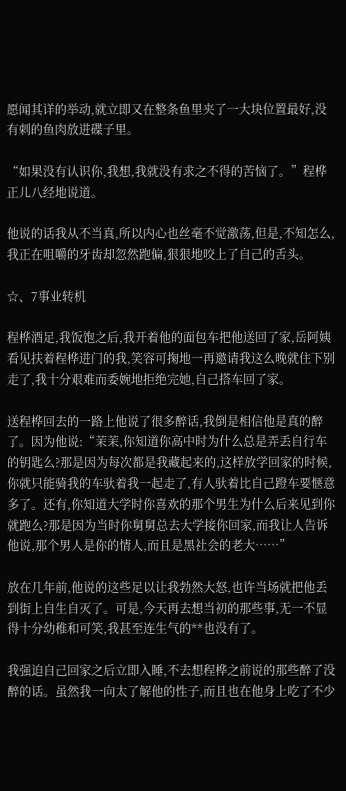愿闻其详的举动,就立即又在整条鱼里夹了一大块位置最好,没有刺的鱼肉放进碟子里。

“如果没有认识你,我想,我就没有求之不得的苦恼了。”程桦正儿八经地说道。

他说的话我从不当真,所以内心也丝毫不觉激荡,但是,不知怎么,我正在咀嚼的牙齿却忽然跑偏,狠狠地咬上了自己的舌头。

☆、7事业转机

程桦酒足,我饭饱之后,我开着他的面包车把他送回了家,岳阿姨看见扶着程桦进门的我,笑容可掬地一再邀请我这么晚就住下别走了,我十分艰难而委婉地拒绝完她,自己搭车回了家。

送程桦回去的一路上他说了很多醉话,我倒是相信他是真的醉了。因为他说:“茉茉,你知道你高中时为什么总是弄丢自行车的钥匙么?那是因为每次都是我藏起来的,这样放学回家的时候,你就只能骑我的车驮着我一起走了,有人驮着比自己蹬车要惬意多了。还有,你知道大学时你喜欢的那个男生为什么后来见到你就跑么?那是因为当时你舅舅总去大学接你回家,而我让人告诉他说,那个男人是你的情人,而且是黑社会的老大……”

放在几年前,他说的这些足以让我勃然大怒,也许当场就把他丢到街上自生自灭了。可是,今天再去想当初的那些事,无一不显得十分幼稚和可笑,我甚至连生气的**也没有了。

我强迫自己回家之后立即入睡,不去想程桦之前说的那些醉了没醉的话。虽然我一向太了解他的性子,而且也在他身上吃了不少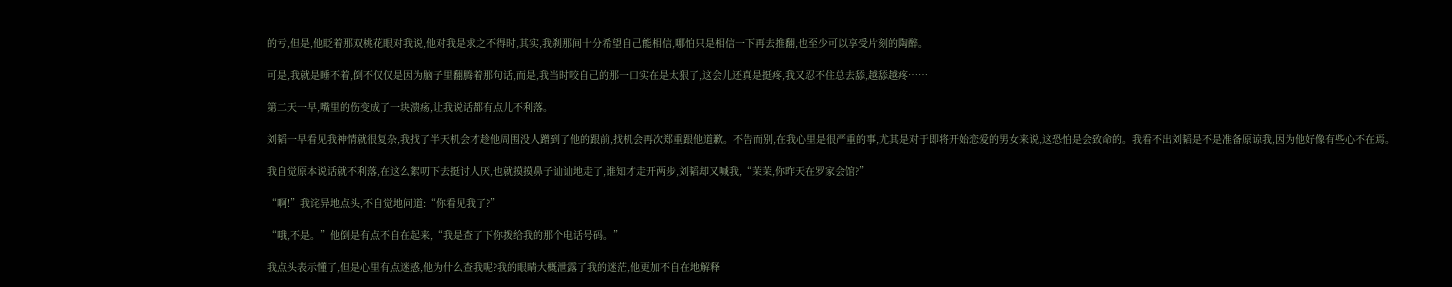的亏,但是,他眨着那双桃花眼对我说,他对我是求之不得时,其实,我刹那间十分希望自己能相信,哪怕只是相信一下再去推翻,也至少可以享受片刻的陶醉。

可是,我就是睡不着,倒不仅仅是因为脑子里翻腾着那句话,而是,我当时咬自己的那一口实在是太狠了,这会儿还真是挺疼,我又忍不住总去舔,越舔越疼……

第二天一早,嘴里的伤变成了一块溃疡,让我说话都有点儿不利落。

刘韬一早看见我神情就很复杂,我找了半天机会才趁他周围没人蹭到了他的跟前,找机会再次郑重跟他道歉。不告而别,在我心里是很严重的事,尤其是对于即将开始恋爱的男女来说,这恐怕是会致命的。我看不出刘韬是不是准备原谅我,因为他好像有些心不在焉。

我自觉原本说话就不利落,在这么絮叨下去挺讨人厌,也就摸摸鼻子讪讪地走了,谁知才走开两步,刘韬却又喊我,“茉茉,你昨天在罗家会馆?”

“啊!”我诧异地点头,不自觉地问道:“你看见我了?”

“哦,不是。”他倒是有点不自在起来,“我是查了下你拨给我的那个电话号码。”

我点头表示懂了,但是心里有点迷惑,他为什么查我呢?我的眼睛大概泄露了我的迷茫,他更加不自在地解释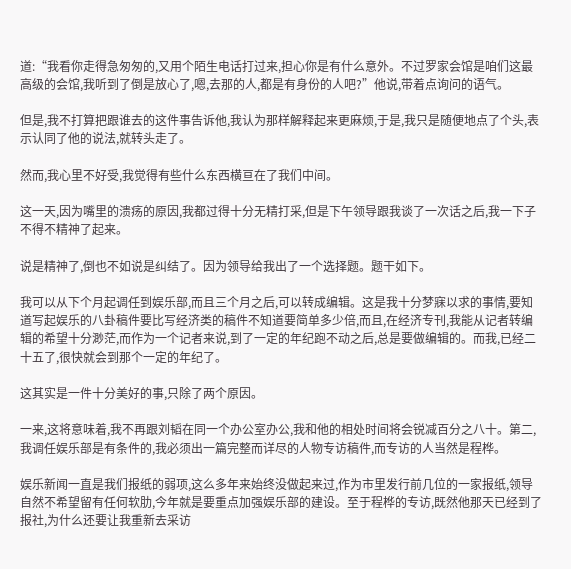道:“我看你走得急匆匆的,又用个陌生电话打过来,担心你是有什么意外。不过罗家会馆是咱们这最高级的会馆,我听到了倒是放心了,嗯,去那的人,都是有身份的人吧?”他说,带着点询问的语气。

但是,我不打算把跟谁去的这件事告诉他,我认为那样解释起来更麻烦,于是,我只是随便地点了个头,表示认同了他的说法,就转头走了。

然而,我心里不好受,我觉得有些什么东西横亘在了我们中间。

这一天,因为嘴里的溃疡的原因,我都过得十分无精打采,但是下午领导跟我谈了一次话之后,我一下子不得不精神了起来。

说是精神了,倒也不如说是纠结了。因为领导给我出了一个选择题。题干如下。

我可以从下个月起调任到娱乐部,而且三个月之后,可以转成编辑。这是我十分梦寐以求的事情,要知道写起娱乐的八卦稿件要比写经济类的稿件不知道要简单多少倍,而且,在经济专刊,我能从记者转编辑的希望十分渺茫,而作为一个记者来说,到了一定的年纪跑不动之后,总是要做编辑的。而我,已经二十五了,很快就会到那个一定的年纪了。

这其实是一件十分美好的事,只除了两个原因。

一来,这将意味着,我不再跟刘韬在同一个办公室办公,我和他的相处时间将会锐减百分之八十。第二,我调任娱乐部是有条件的,我必须出一篇完整而详尽的人物专访稿件,而专访的人当然是程桦。

娱乐新闻一直是我们报纸的弱项,这么多年来始终没做起来过,作为市里发行前几位的一家报纸,领导自然不希望留有任何软肋,今年就是要重点加强娱乐部的建设。至于程桦的专访,既然他那天已经到了报社,为什么还要让我重新去采访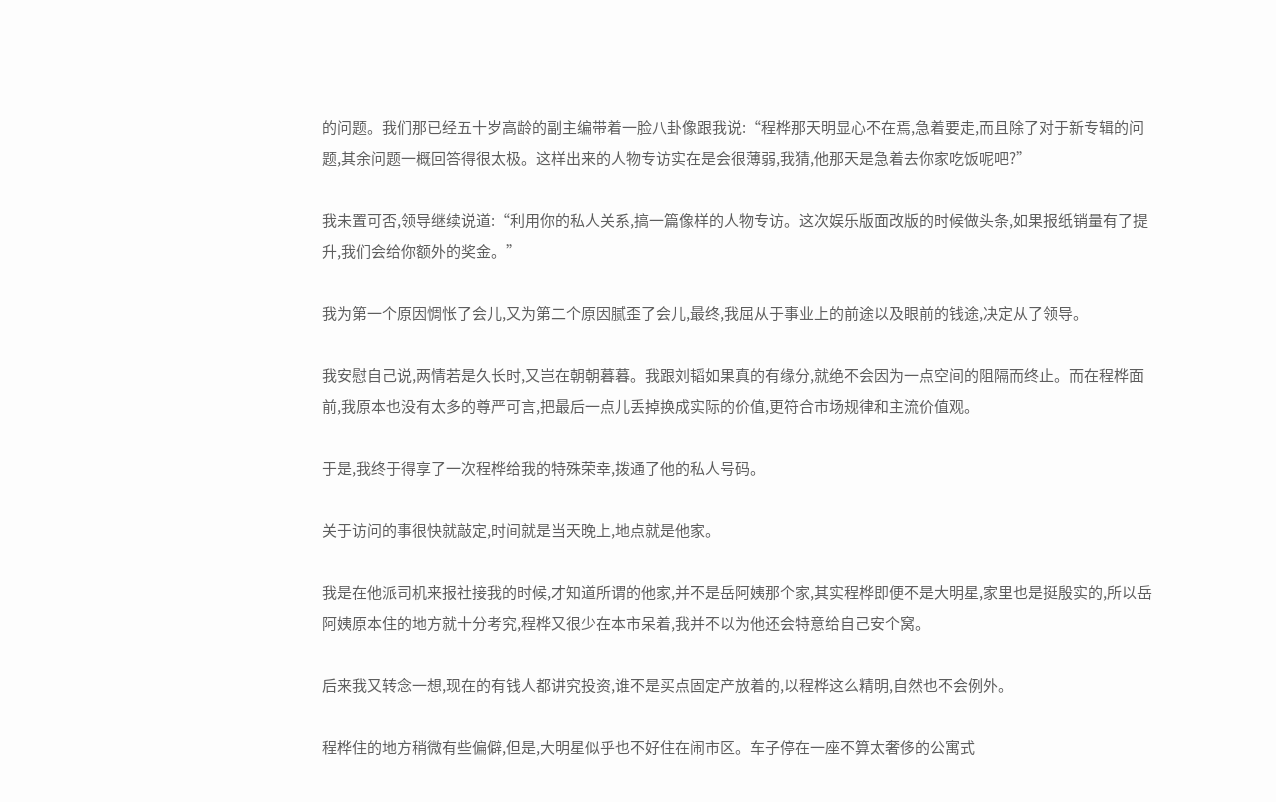的问题。我们那已经五十岁高龄的副主编带着一脸八卦像跟我说:“程桦那天明显心不在焉,急着要走,而且除了对于新专辑的问题,其余问题一概回答得很太极。这样出来的人物专访实在是会很薄弱,我猜,他那天是急着去你家吃饭呢吧?”

我未置可否,领导继续说道:“利用你的私人关系,搞一篇像样的人物专访。这次娱乐版面改版的时候做头条,如果报纸销量有了提升,我们会给你额外的奖金。”

我为第一个原因惆怅了会儿,又为第二个原因腻歪了会儿,最终,我屈从于事业上的前途以及眼前的钱途,决定从了领导。

我安慰自己说,两情若是久长时,又岂在朝朝暮暮。我跟刘韬如果真的有缘分,就绝不会因为一点空间的阻隔而终止。而在程桦面前,我原本也没有太多的尊严可言,把最后一点儿丢掉换成实际的价值,更符合市场规律和主流价值观。

于是,我终于得享了一次程桦给我的特殊荣幸,拨通了他的私人号码。

关于访问的事很快就敲定,时间就是当天晚上,地点就是他家。

我是在他派司机来报社接我的时候,才知道所谓的他家,并不是岳阿姨那个家,其实程桦即便不是大明星,家里也是挺殷实的,所以岳阿姨原本住的地方就十分考究,程桦又很少在本市呆着,我并不以为他还会特意给自己安个窝。

后来我又转念一想,现在的有钱人都讲究投资,谁不是买点固定产放着的,以程桦这么精明,自然也不会例外。

程桦住的地方稍微有些偏僻,但是,大明星似乎也不好住在闹市区。车子停在一座不算太奢侈的公寓式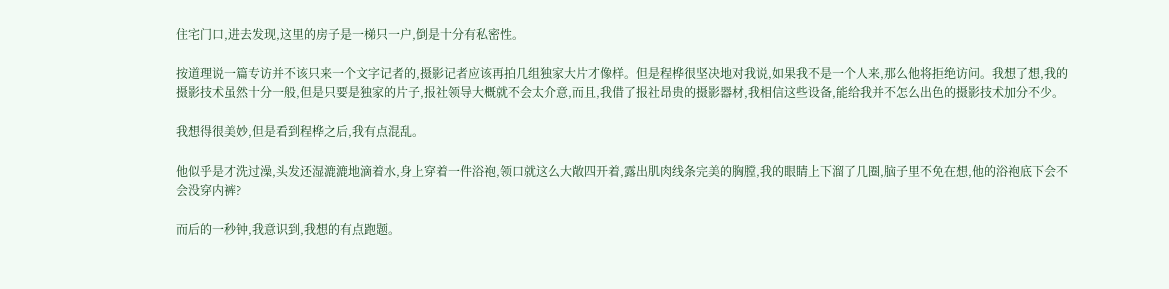住宅门口,进去发现,这里的房子是一梯只一户,倒是十分有私密性。

按道理说一篇专访并不该只来一个文字记者的,摄影记者应该再拍几组独家大片才像样。但是程桦很坚决地对我说,如果我不是一个人来,那么他将拒绝访问。我想了想,我的摄影技术虽然十分一般,但是只要是独家的片子,报社领导大概就不会太介意,而且,我借了报社昂贵的摄影器材,我相信这些设备,能给我并不怎么出色的摄影技术加分不少。

我想得很美妙,但是看到程桦之后,我有点混乱。

他似乎是才洗过澡,头发还湿漉漉地滴着水,身上穿着一件浴袍,领口就这么大敞四开着,露出肌肉线条完美的胸膛,我的眼睛上下溜了几圈,脑子里不免在想,他的浴袍底下会不会没穿内裤?

而后的一秒钟,我意识到,我想的有点跑题。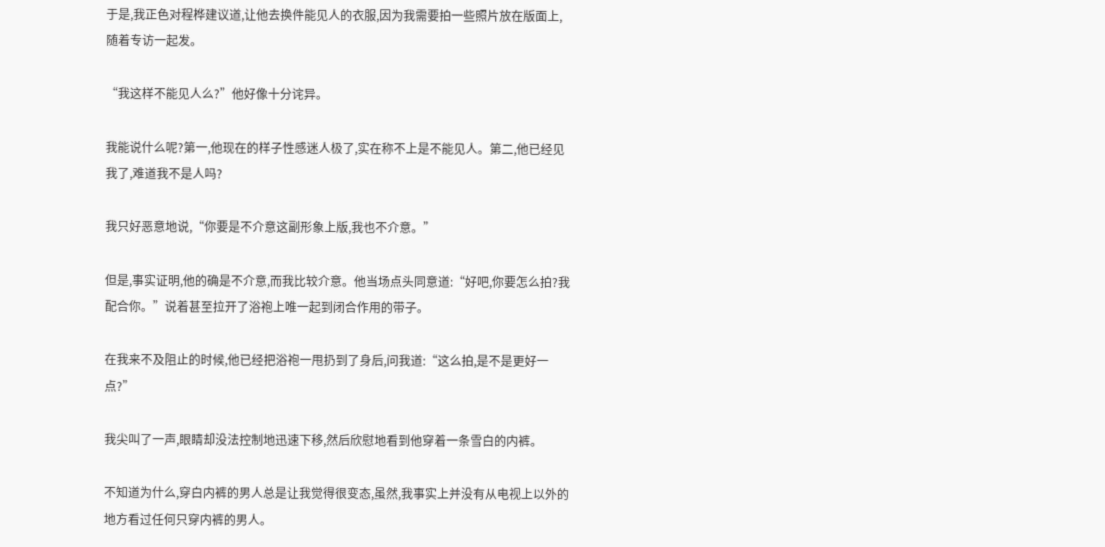于是,我正色对程桦建议道,让他去换件能见人的衣服,因为我需要拍一些照片放在版面上,随着专访一起发。

“我这样不能见人么?”他好像十分诧异。

我能说什么呢?第一,他现在的样子性感迷人极了,实在称不上是不能见人。第二,他已经见我了,难道我不是人吗?

我只好恶意地说,“你要是不介意这副形象上版,我也不介意。”

但是,事实证明,他的确是不介意,而我比较介意。他当场点头同意道:“好吧,你要怎么拍?我配合你。”说着甚至拉开了浴袍上唯一起到闭合作用的带子。

在我来不及阻止的时候,他已经把浴袍一甩扔到了身后,问我道:“这么拍,是不是更好一点?”

我尖叫了一声,眼睛却没法控制地迅速下移,然后欣慰地看到他穿着一条雪白的内裤。

不知道为什么,穿白内裤的男人总是让我觉得很变态,虽然,我事实上并没有从电视上以外的地方看过任何只穿内裤的男人。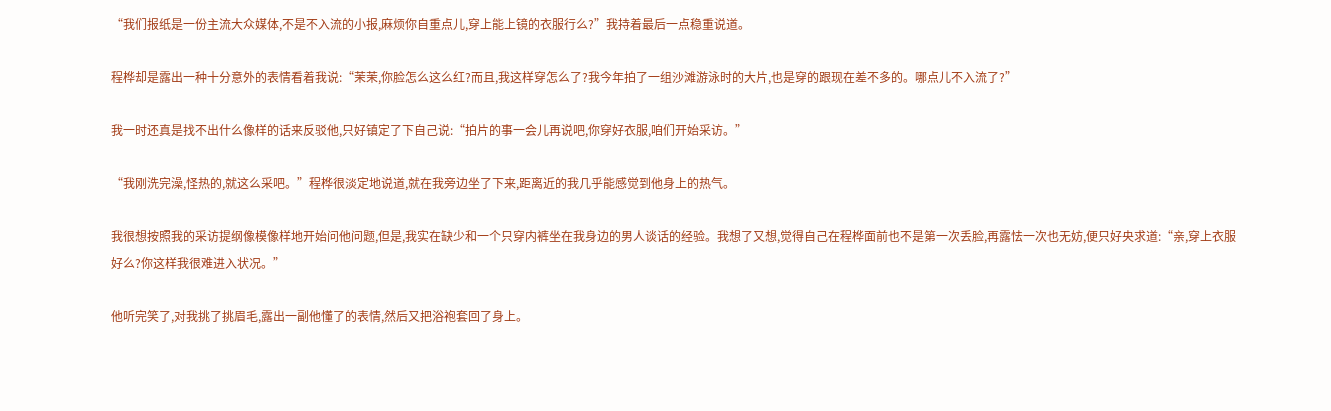“我们报纸是一份主流大众媒体,不是不入流的小报,麻烦你自重点儿,穿上能上镜的衣服行么?”我持着最后一点稳重说道。

程桦却是露出一种十分意外的表情看着我说:“茉茉,你脸怎么这么红?而且,我这样穿怎么了?我今年拍了一组沙滩游泳时的大片,也是穿的跟现在差不多的。哪点儿不入流了?”

我一时还真是找不出什么像样的话来反驳他,只好镇定了下自己说:“拍片的事一会儿再说吧,你穿好衣服,咱们开始采访。”

“我刚洗完澡,怪热的,就这么采吧。”程桦很淡定地说道,就在我旁边坐了下来,距离近的我几乎能感觉到他身上的热气。

我很想按照我的采访提纲像模像样地开始问他问题,但是,我实在缺少和一个只穿内裤坐在我身边的男人谈话的经验。我想了又想,觉得自己在程桦面前也不是第一次丢脸,再露怯一次也无妨,便只好央求道:“亲,穿上衣服好么?你这样我很难进入状况。”

他听完笑了,对我挑了挑眉毛,露出一副他懂了的表情,然后又把浴袍套回了身上。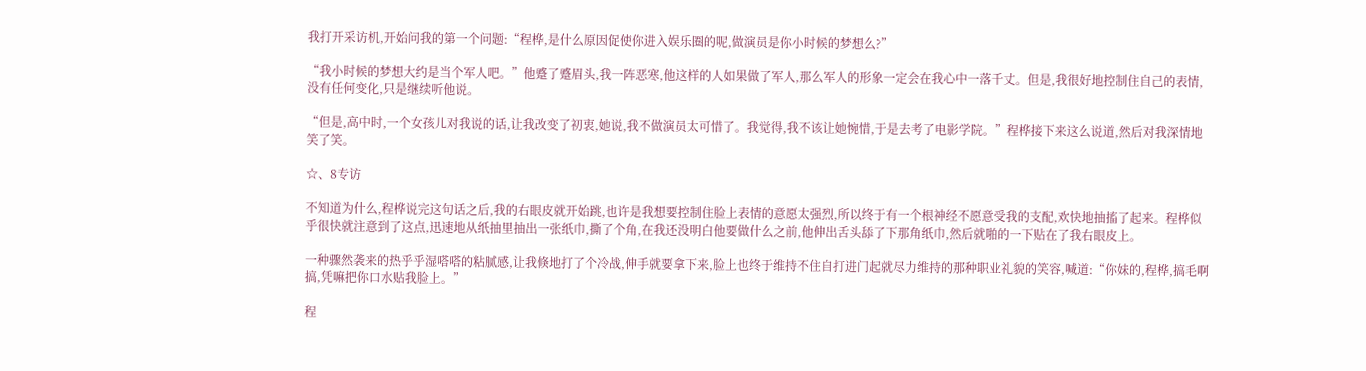我打开采访机,开始问我的第一个问题:“程桦,是什么原因促使你进入娱乐圈的呢,做演员是你小时候的梦想么?”

“我小时候的梦想大约是当个军人吧。”他蹙了蹙眉头,我一阵恶寒,他这样的人如果做了军人,那么军人的形象一定会在我心中一落千丈。但是,我很好地控制住自己的表情,没有任何变化,只是继续听他说。

“但是,高中时,一个女孩儿对我说的话,让我改变了初衷,她说,我不做演员太可惜了。我觉得,我不该让她惋惜,于是去考了电影学院。”程桦接下来这么说道,然后对我深情地笑了笑。

☆、8专访

不知道为什么,程桦说完这句话之后,我的右眼皮就开始跳,也许是我想要控制住脸上表情的意愿太强烈,所以终于有一个根神经不愿意受我的支配,欢快地抽搐了起来。程桦似乎很快就注意到了这点,迅速地从纸抽里抽出一张纸巾,撕了个角,在我还没明白他要做什么之前,他伸出舌头舔了下那角纸巾,然后就啪的一下贴在了我右眼皮上。

一种骤然袭来的热乎乎湿嗒嗒的粘腻感,让我倏地打了个冷战,伸手就要拿下来,脸上也终于维持不住自打进门起就尽力维持的那种职业礼貌的笑容,喊道:“你妹的,程桦,搞毛啊搞,凭嘛把你口水贴我脸上。”

程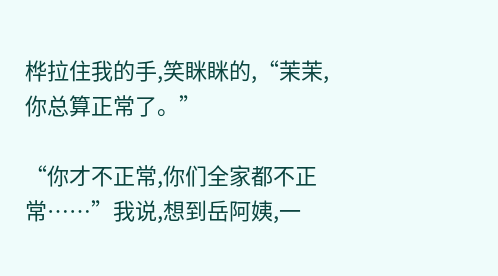桦拉住我的手,笑眯眯的,“茉茉,你总算正常了。”

“你才不正常,你们全家都不正常……”我说,想到岳阿姨,一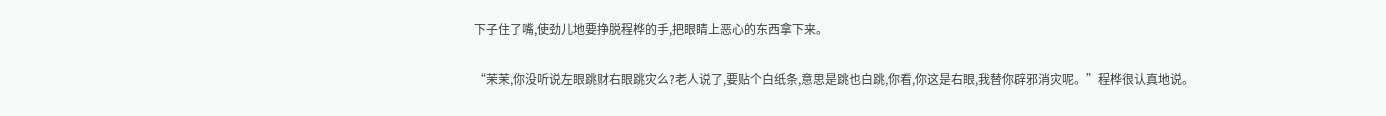下子住了嘴,使劲儿地要挣脱程桦的手,把眼睛上恶心的东西拿下来。

“茉茉,你没听说左眼跳财右眼跳灾么?老人说了,要贴个白纸条,意思是跳也白跳,你看,你这是右眼,我替你辟邪消灾呢。”程桦很认真地说。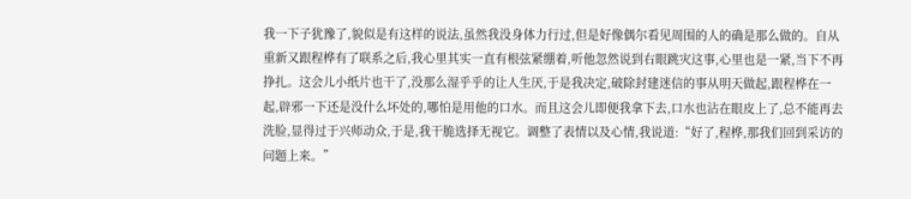我一下子犹豫了,貌似是有这样的说法,虽然我没身体力行过,但是好像偶尔看见周围的人的确是那么做的。自从重新又跟程桦有了联系之后,我心里其实一直有根弦紧绷着,听他忽然说到右眼跳灾这事,心里也是一紧,当下不再挣扎。这会儿小纸片也干了,没那么湿乎乎的让人生厌,于是我决定,破除封建迷信的事从明天做起,跟程桦在一起,辟邪一下还是没什么坏处的,哪怕是用他的口水。而且这会儿即便我拿下去,口水也沾在眼皮上了,总不能再去洗脸,显得过于兴师动众,于是,我干脆选择无视它。调整了表情以及心情,我说道:“好了,程桦,那我们回到采访的问题上来。”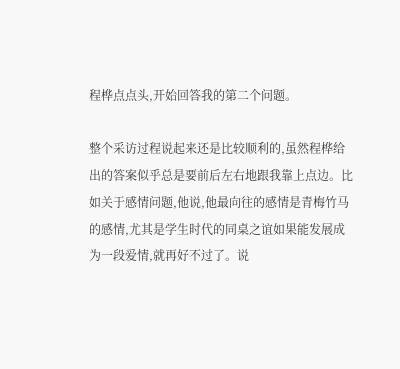程桦点点头,开始回答我的第二个问题。

整个采访过程说起来还是比较顺利的,虽然程桦给出的答案似乎总是要前后左右地跟我靠上点边。比如关于感情问题,他说,他最向往的感情是青梅竹马的感情,尤其是学生时代的同桌之谊如果能发展成为一段爱情,就再好不过了。说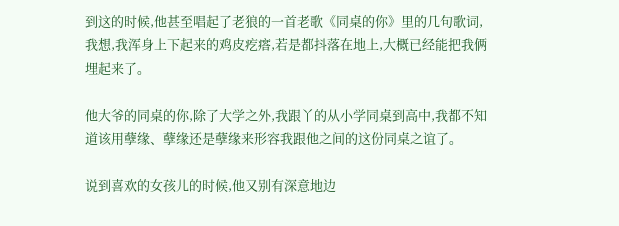到这的时候,他甚至唱起了老狼的一首老歌《同桌的你》里的几句歌词,我想,我浑身上下起来的鸡皮疙瘩,若是都抖落在地上,大概已经能把我俩埋起来了。

他大爷的同桌的你,除了大学之外,我跟丫的从小学同桌到高中,我都不知道该用孽缘、孽缘还是孽缘来形容我跟他之间的这份同桌之谊了。

说到喜欢的女孩儿的时候,他又别有深意地边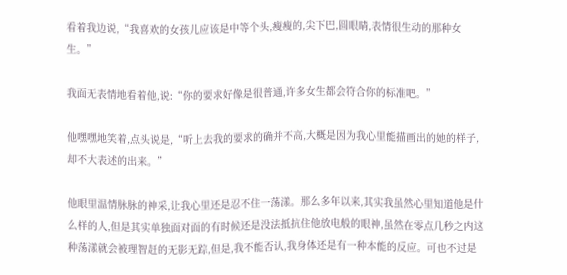看着我边说,“我喜欢的女孩儿应该是中等个头,瘦瘦的,尖下巴,圆眼睛,表情很生动的那种女生。”

我面无表情地看着他,说:“你的要求好像是很普通,许多女生都会符合你的标准吧。”

他嘿嘿地笑着,点头说是,“听上去我的要求的确并不高,大概是因为我心里能描画出的她的样子,却不大表述的出来。”

他眼里温情脉脉的神采,让我心里还是忍不住一荡漾。那么多年以来,其实我虽然心里知道他是什么样的人,但是其实单独面对面的有时候还是没法抵抗住他放电般的眼神,虽然在零点几秒之内这种荡漾就会被理智赶的无影无踪,但是,我不能否认,我身体还是有一种本能的反应。可也不过是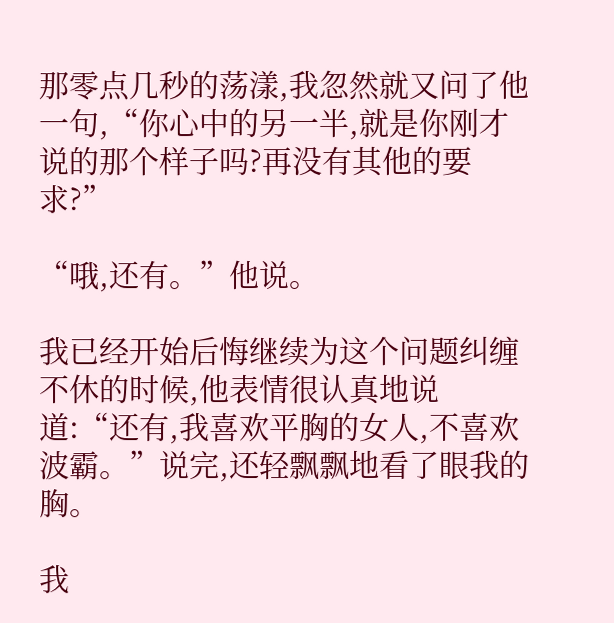那零点几秒的荡漾,我忽然就又问了他一句,“你心中的另一半,就是你刚才说的那个样子吗?再没有其他的要求?”

“哦,还有。”他说。

我已经开始后悔继续为这个问题纠缠不休的时候,他表情很认真地说道:“还有,我喜欢平胸的女人,不喜欢波霸。”说完,还轻飘飘地看了眼我的胸。

我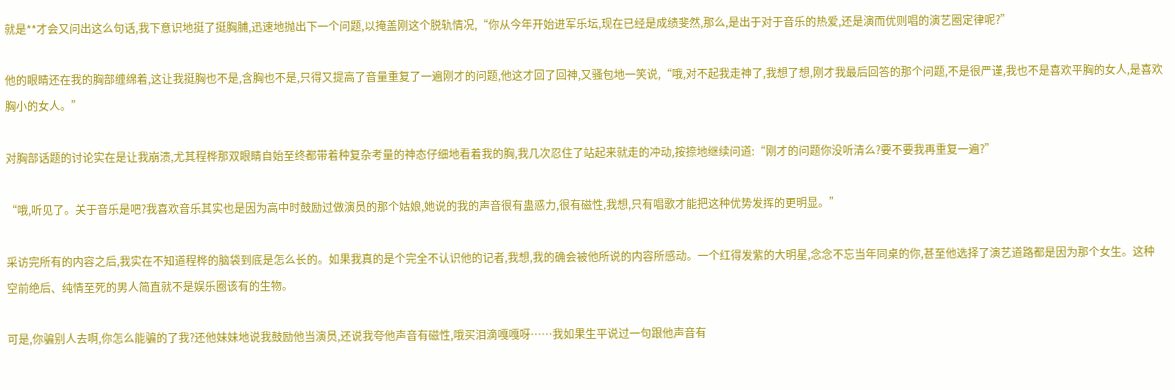就是**才会又问出这么句话,我下意识地挺了挺胸脯,迅速地抛出下一个问题,以掩盖刚这个脱轨情况,“你从今年开始进军乐坛,现在已经是成绩斐然,那么,是出于对于音乐的热爱,还是演而优则唱的演艺圈定律呢?”

他的眼睛还在我的胸部缠绵着,这让我挺胸也不是,含胸也不是,只得又提高了音量重复了一遍刚才的问题,他这才回了回神,又骚包地一笑说,“哦,对不起我走神了,我想了想,刚才我最后回答的那个问题,不是很严谨,我也不是喜欢平胸的女人,是喜欢胸小的女人。”

对胸部话题的讨论实在是让我崩溃,尤其程桦那双眼睛自始至终都带着种复杂考量的神态仔细地看着我的胸,我几次忍住了站起来就走的冲动,按捺地继续问道:“刚才的问题你没听清么?要不要我再重复一遍?”

“哦,听见了。关于音乐是吧?我喜欢音乐其实也是因为高中时鼓励过做演员的那个姑娘,她说的我的声音很有蛊惑力,很有磁性,我想,只有唱歌才能把这种优势发挥的更明显。”

采访完所有的内容之后,我实在不知道程桦的脑袋到底是怎么长的。如果我真的是个完全不认识他的记者,我想,我的确会被他所说的内容所感动。一个红得发紫的大明星,念念不忘当年同桌的你,甚至他选择了演艺道路都是因为那个女生。这种空前绝后、纯情至死的男人简直就不是娱乐圈该有的生物。

可是,你骗别人去啊,你怎么能骗的了我?还他妹妹地说我鼓励他当演员,还说我夸他声音有磁性,哦买泪滴嘎嘎呀……我如果生平说过一句跟他声音有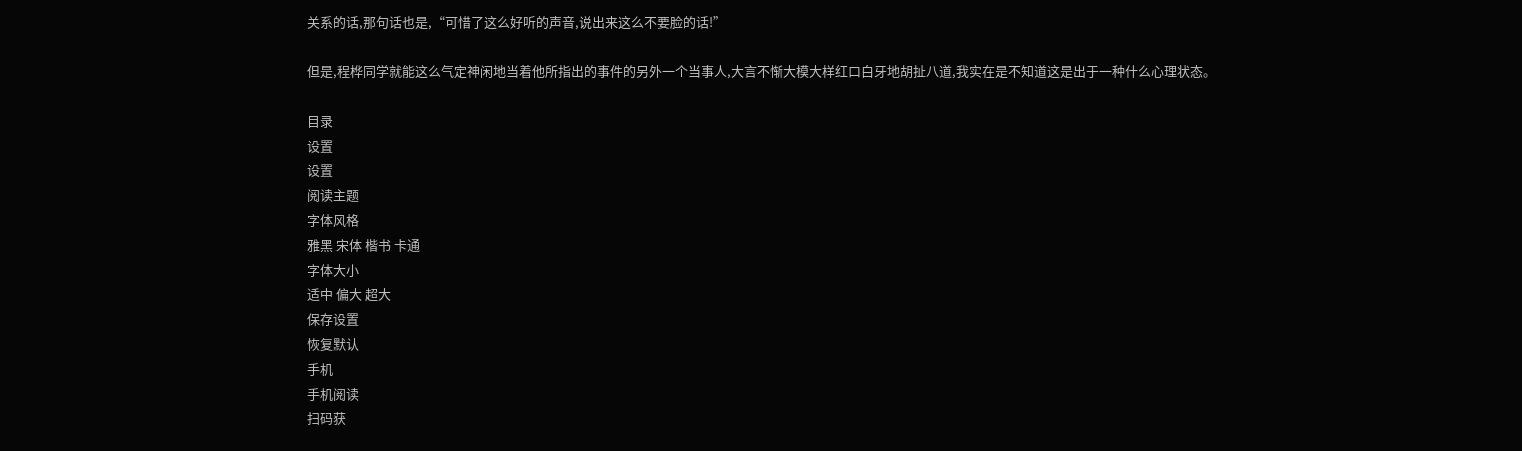关系的话,那句话也是,“可惜了这么好听的声音,说出来这么不要脸的话!”

但是,程桦同学就能这么气定神闲地当着他所指出的事件的另外一个当事人,大言不惭大模大样红口白牙地胡扯八道,我实在是不知道这是出于一种什么心理状态。

目录
设置
设置
阅读主题
字体风格
雅黑 宋体 楷书 卡通
字体大小
适中 偏大 超大
保存设置
恢复默认
手机
手机阅读
扫码获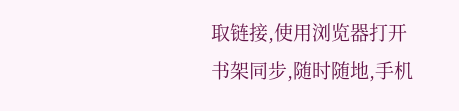取链接,使用浏览器打开
书架同步,随时随地,手机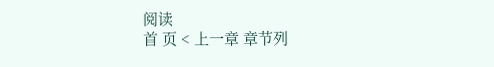阅读
首 页 < 上一章 章节列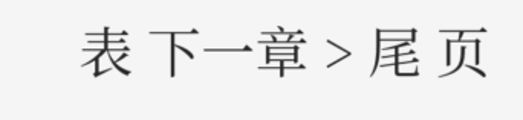表 下一章 > 尾 页